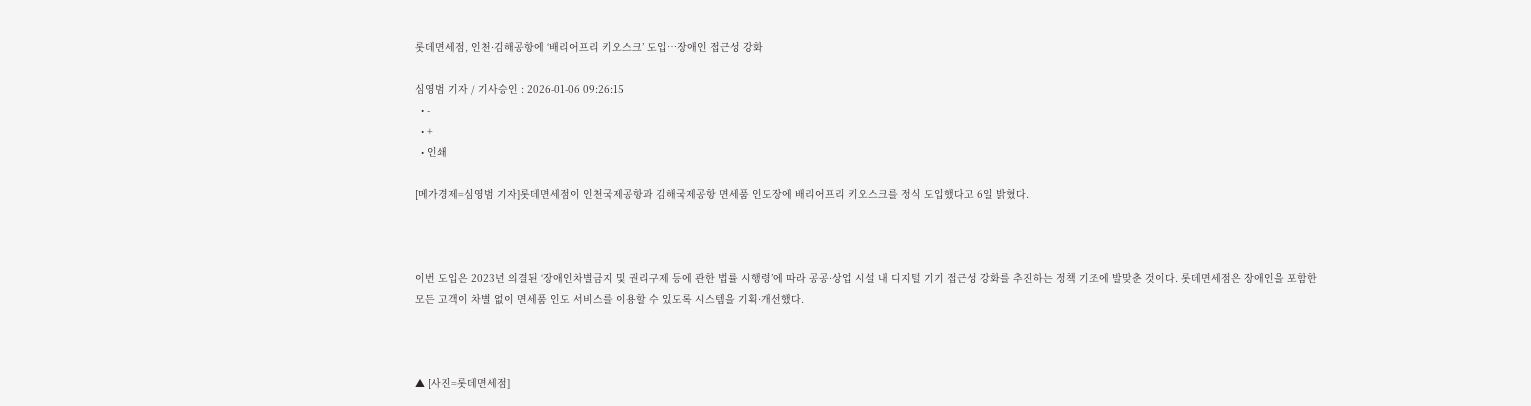롯데면세점, 인천·김해공항에 ‘배리어프리 키오스크’ 도입…장애인 접근성 강화

심영범 기자 / 기사승인 : 2026-01-06 09:26:15
  • -
  • +
  • 인쇄

[메가경제=심영범 기자]롯데면세점이 인천국제공항과 김해국제공항 면세품 인도장에 배리어프리 키오스크를 정식 도입했다고 6일 밝혔다.



이번 도입은 2023년 의결된 ‘장애인차별금지 및 권리구제 등에 관한 법률 시행령’에 따라 공공·상업 시설 내 디지털 기기 접근성 강화를 추진하는 정책 기조에 발맞춘 것이다. 롯데면세점은 장애인을 포함한 모든 고객이 차별 없이 면세품 인도 서비스를 이용할 수 있도록 시스템을 기획·개선했다.



▲ [사진=롯데면세점]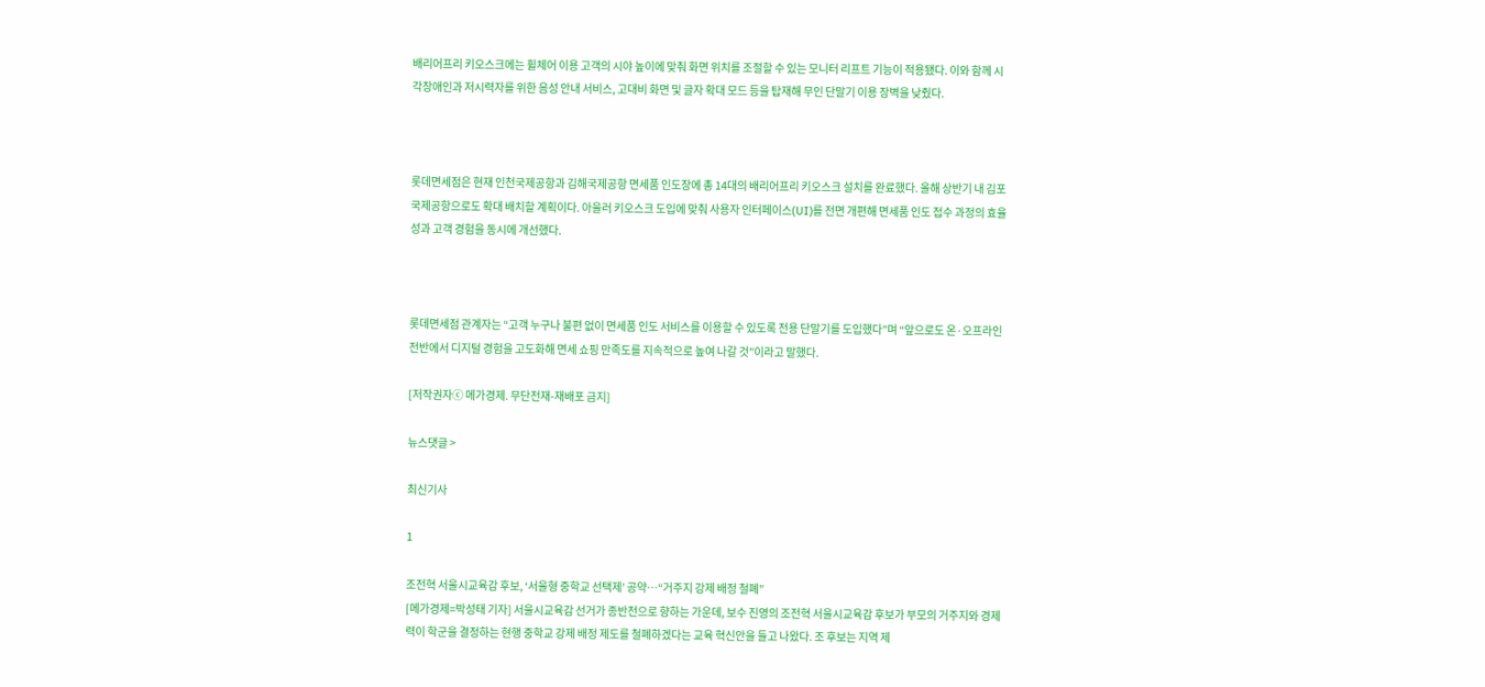배리어프리 키오스크에는 휠체어 이용 고객의 시야 높이에 맞춰 화면 위치를 조절할 수 있는 모니터 리프트 기능이 적용됐다. 이와 함께 시각장애인과 저시력자를 위한 음성 안내 서비스, 고대비 화면 및 글자 확대 모드 등을 탑재해 무인 단말기 이용 장벽을 낮췄다.



롯데면세점은 현재 인천국제공항과 김해국제공항 면세품 인도장에 총 14대의 배리어프리 키오스크 설치를 완료했다. 올해 상반기 내 김포국제공항으로도 확대 배치할 계획이다. 아울러 키오스크 도입에 맞춰 사용자 인터페이스(UI)를 전면 개편해 면세품 인도 접수 과정의 효율성과 고객 경험을 동시에 개선했다.



롯데면세점 관계자는 “고객 누구나 불편 없이 면세품 인도 서비스를 이용할 수 있도록 전용 단말기를 도입했다”며 “앞으로도 온·오프라인 전반에서 디지털 경험을 고도화해 면세 쇼핑 만족도를 지속적으로 높여 나갈 것”이라고 말했다.

[저작권자ⓒ 메가경제. 무단전재-재배포 금지]

뉴스댓글 >

최신기사

1

조전혁 서울시교육감 후보, ‘서울형 중학교 선택제’ 공약…“거주지 강제 배정 철폐”
[메가경제=박성태 기자] 서울시교육감 선거가 종반전으로 향하는 가운데, 보수 진영의 조전혁 서울시교육감 후보가 부모의 거주지와 경제력이 학군을 결정하는 현행 중학교 강제 배정 제도를 철폐하겠다는 교육 혁신안을 들고 나왔다. 조 후보는 지역 제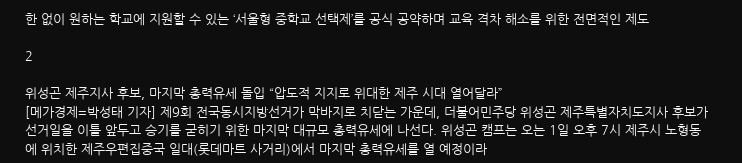한 없이 원하는 학교에 지원할 수 있는 ‘서울형 중학교 선택제’를 공식 공약하며 교육 격차 해소를 위한 전면적인 제도

2

위성곤 제주지사 후보, 마지막 총력유세 돌입 “압도적 지지로 위대한 제주 시대 열어달라”
[메가경제=박성태 기자] 제9회 전국동시지방선거가 막바지로 치닫는 가운데, 더불어민주당 위성곤 제주특별자치도지사 후보가 선거일을 이틀 앞두고 승기를 굳히기 위한 마지막 대규모 총력유세에 나선다. 위성곤 캠프는 오는 1일 오후 7시 제주시 노형동에 위치한 제주우편집중국 일대(롯데마트 사거리)에서 마지막 총력유세를 열 예정이라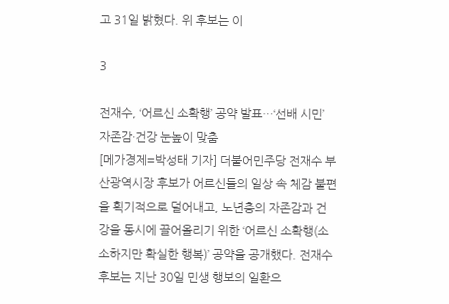고 31일 밝혔다. 위 후보는 이

3

전재수, ‘어르신 소확행’ 공약 발표…‘선배 시민’ 자존감·건강 눈높이 맞춤
[메가경제=박성태 기자] 더불어민주당 전재수 부산광역시장 후보가 어르신들의 일상 속 체감 불편을 획기적으로 덜어내고, 노년층의 자존감과 건강을 동시에 끌어올리기 위한 ‘어르신 소확행(소소하지만 확실한 행복)’ 공약을 공개했다. 전재수 후보는 지난 30일 민생 행보의 일환으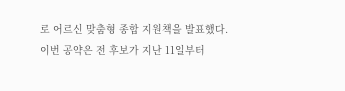로 어르신 맞춤형 종합 지원책을 발표했다. 이번 공약은 전 후보가 지난 11일부터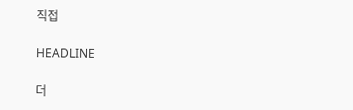직접

HEADLINE

더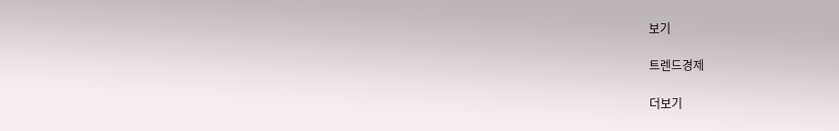보기

트렌드경제

더보기